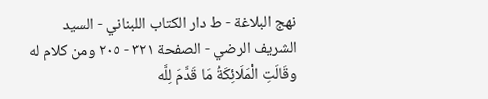نهج البلاغة - ط دار الكتاب اللبناني - السيد الشريف الرضي - الصفحة ٣٢١ - ٢٠٥ ومن كلام له
وقَالَتِ الْمَلَائِكَةُ مَا قَدَّمَ لِلَّه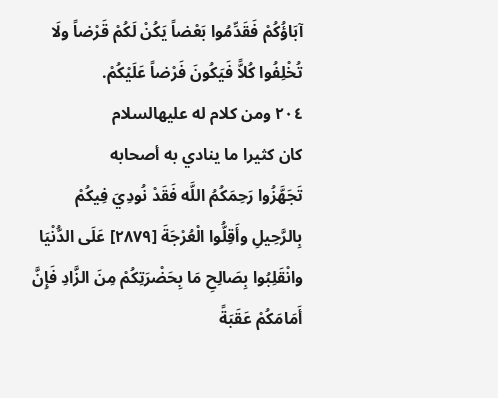آبَاؤُكُمْ فَقَدِّمُوا بَعْضاً يَكُنْ لَكُمْ قَرْضاً ولَا تُخْلِفُوا كُلاًّ فَيَكُونَ فَرْضاً عَلَيْكُمْ.
٢٠٤ ومن كلام له عليهالسلام
كان كثيرا ما ينادي به أصحابه
تَجَهَّزُوا رَحِمَكُمُ اللَّه فَقَدْ نُودِيَ فِيكُمْ بِالرَّحِيلِ وأَقِلُّوا الْعُرْجَةَ [٢٨٧٩] عَلَى الدُّنْيَا وانْقَلِبُوا بِصَالِحِ مَا بِحَضْرَتِكُمْ مِنَ الزَّادِ فَإِنَّ أَمَامَكُمْ عَقَبَةً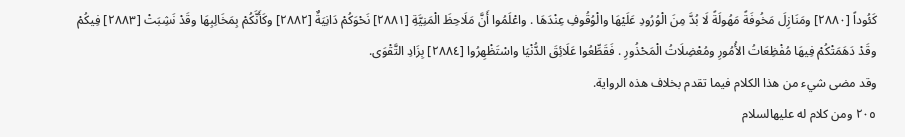كَئُوداً [٢٨٨٠] ومَنَازِلَ مَخُوفَةً مَهُولَةً لَا بُدَّ مِنَ الْوُرُودِ عَلَيْهَا والْوُقُوفِ عِنْدَهَا . واعْلَمُوا أَنَّ مَلَاحِظَ الْمَنِيَّةِ [٢٨٨١] نَحْوَكُمْ دَانِيَةٌ [٢٨٨٢] وكَأَنَّكُمْ بِمَخَالِبِهَا وقَدْ نَشِبَتْ [٢٨٨٣] فِيكُمْ وقَدْ دَهَمَتْكُمْ فِيهَا مُفْظِعَاتُ الأُمُورِ ومُعْضِلَاتُ الْمَحْذُورِ . فَقَطِّعُوا عَلَائِقَ الدُّنْيَا واسْتَظْهِرُوا [٢٨٨٤] بِزَادِ التَّقْوَى.
وقد مضى شيء من هذا الكلام فيما تقدم بخلاف هذه الرواية.
٢٠٥ ومن كلام له عليهالسلام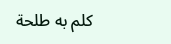كلم به طلحة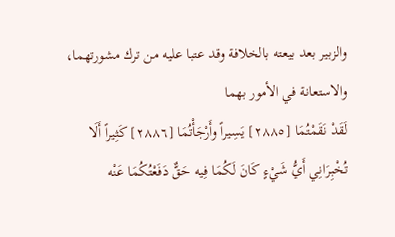والزبير بعد بيعته بالخلافة وقد عتبا عليه من ترك مشورتهما،
والاستعانة في الأمور بهما
لَقَدْ نَقَمْتُمَا [٢٨٨٥] يَسِيراً وأَرْجَأْتُمَا [٢٨٨٦] كَثِيراً أَلَا تُخْبِرَانِي أَيُّ شَيْءٍ كَانَ لَكُمَا فِيه حَقٌّ دَفَعْتُكُمَا عَنْه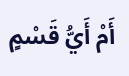أَمْ أَيُّ قَسْمٍ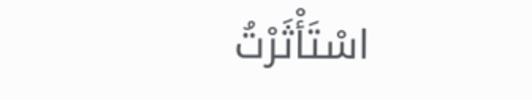اسْتَأْثَرْتُ